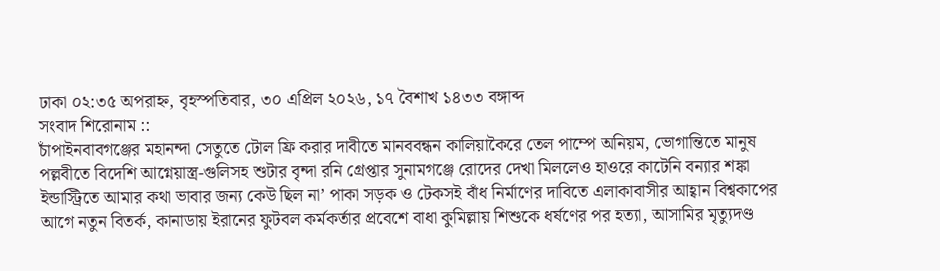ঢাকা ০২:৩৫ অপরাহ্ন, বৃহস্পতিবার, ৩০ এপ্রিল ২০২৬, ১৭ বৈশাখ ১৪৩৩ বঙ্গাব্দ
সংবাদ শিরোনাম ::
চাঁপাইনবাবগঞ্জের মহানন্দা সেতুতে টোল ফ্রি করার দাবীতে মানববন্ধন কালিয়াকৈরে তেল পাম্পে অনিয়ম, ভোগান্তিতে মানুষ পল্লবীতে বিদেশি আগ্নেয়াস্ত্র-গুলিসহ শুটার বৃন্দা রনি গ্রেপ্তার সুনামগঞ্জে রোদের দেখা মিললেও হাওরে কাটেনি বন্যার শঙ্কা ইন্ডাস্ট্রিতে আমার কথা ভাবার জন্য কেউ ছিল না’ পাকা সড়ক ও টেকসই বাঁধ নির্মাণের দাবিতে এলাকাবাসীর আহ্বান বিশ্বকাপের আগে নতুন বিতর্ক, কানাডায় ইরানের ফুটবল কর্মকর্তার প্রবেশে বাধা কুমিল্লায় শিশুকে ধর্ষণের পর হত্যা, আসামির মৃত্যুদণ্ড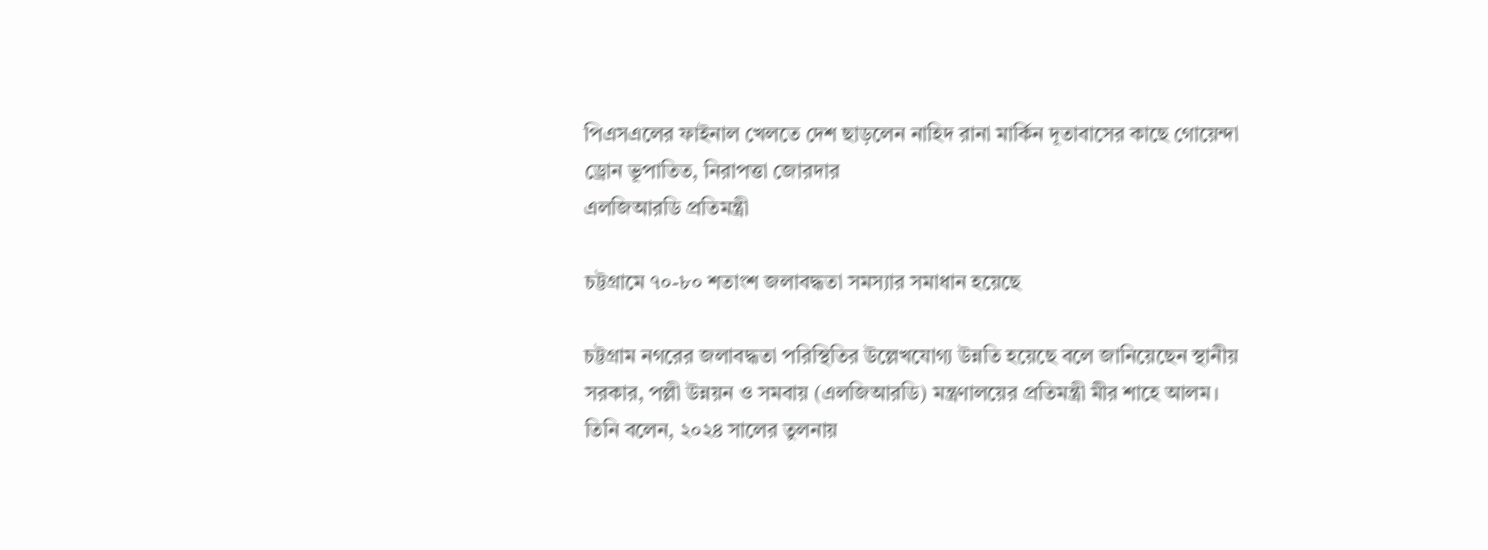পিএসএলের ফাইনাল খেলতে দেশ ছাড়লেন নাহিদ রানা মার্কিন দূতাবাসের কাছে গোয়েন্দা ড্রোন ভূপাতিত, নিরাপত্তা জোরদার
এলজিআরডি প্রতিমন্ত্রী

চট্টগ্রামে ৭০-৮০ শতাংশ জলাবদ্ধতা সমস্যার সমাধান হয়েছে

চট্টগ্রাম নগরের জলাবদ্ধতা পরিস্থিতির উল্লেখযোগ্য উন্নতি হয়েছে বলে জানিয়েছেন স্থানীয় সরকার, পল্লী উন্নয়ন ও সমবায় (এলজিআরডি) মন্ত্রণালয়ের প্রতিমন্ত্রী মীর শাহে আলম। তিনি বলেন, ২০২৪ সালের তুলনায়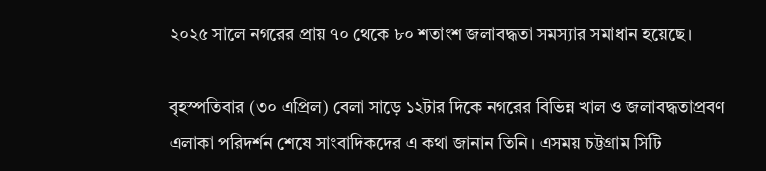২০২৫ সালে নগরের প্রায় ৭০ থেকে ৮০ শতাংশ জলাবদ্ধতা সমস্যার সমাধান হয়েছে।

বৃহস্পতিবার (৩০ এপ্রিল) বেলা সাড়ে ১২টার দিকে নগরের বিভিন্ন খাল ও জলাবদ্ধতাপ্রবণ এলাকা পরিদর্শন শেষে সাংবাদিকদের এ কথা জানান তিনি। এসময় চট্টগ্রাম সিটি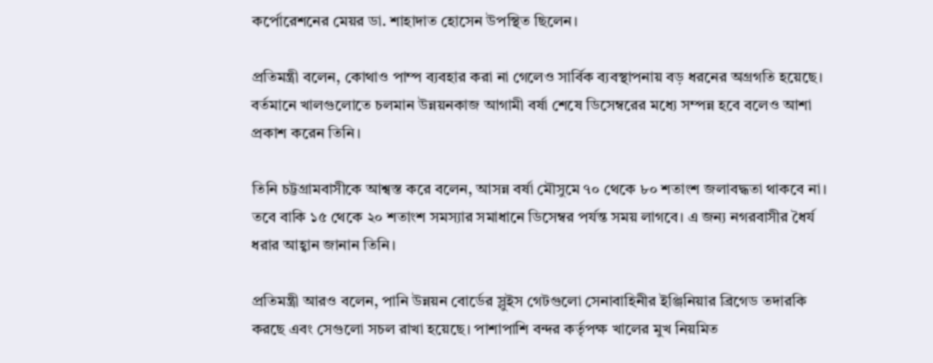কর্পোরেশনের মেয়র ডা. শাহাদাত হোসেন উপস্থিত ছিলেন।

প্রতিমন্ত্রী বলেন, কোথাও পাম্প ব্যবহার করা না গেলেও সার্বিক ব্যবস্থাপনায় বড় ধরনের অগ্রগতি হয়েছে। বর্তমানে খালগুলোতে চলমান উন্নয়নকাজ আগামী বর্ষা শেষে ডিসেম্বরের মধ্যে সম্পন্ন হবে বলেও আশা প্রকাশ করেন তিনি।

তিনি চট্টগ্রামবাসীকে আশ্বস্ত করে বলেন, আসন্ন বর্ষা মৌসুমে ৭০ থেকে ৮০ শতাংশ জলাবদ্ধতা থাকবে না। তবে বাকি ১৫ থেকে ২০ শতাংশ সমস্যার সমাধানে ডিসেম্বর পর্যন্ত সময় লাগবে। এ জন্য নগরবাসীর ধৈর্য ধরার আহ্বান জানান তিনি।

প্রতিমন্ত্রী আরও বলেন, পানি উন্নয়ন বোর্ডের স্লুইস গেটগুলো সেনাবাহিনীর ইঞ্জিনিয়ার ব্রিগেড তদারকি করছে এবং সেগুলো সচল রাখা হয়েছে। পাশাপাশি বন্দর কর্তৃপক্ষ খালের মুখ নিয়মিত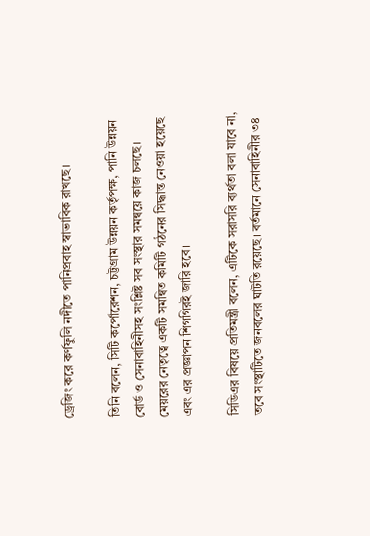ড্রেজিং করে কর্ণফুলি নদীতে পানিপ্রবাহ স্বাভাবিক রাখছে।

তিনি বলেন, সিটি কর্পোরেশন, চট্টগ্রাম উন্নয়ন কর্তৃপক্ষ, পানি উন্নয়ন বোর্ড ও সেনাবাহিনীসহ সংশ্লিষ্ট সব সংস্থার সমন্বয়ে কাজ চলছে। মেয়রের নেতৃত্বে একটি সমন্বিত কমিটি গঠনের সিদ্ধান্ত নেওয়া হয়েছে এবং এর প্রজ্ঞাপন শিগগিরই জারি হবে।

সিডিএর বিষয়ে প্রতিমন্ত্রী বলেন, এটিকে সরাসরি ব্যর্থতা বলা যাবে না, তবে সংস্থাটিতে জনবলের ঘাটতি রয়েছে। বর্তমানে সেনাবাহিনীর ৩৪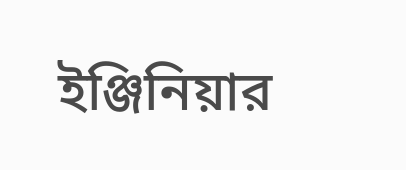ইঞ্জিনিয়ার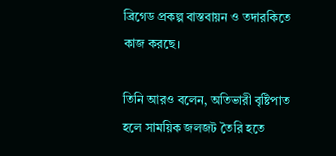ব্রিগেড প্রকল্প বাস্তবায়ন ও তদারকিতে কাজ করছে।

তিনি আরও বলেন, অতিভারী বৃষ্টিপাত হলে সাময়িক জলজট তৈরি হতে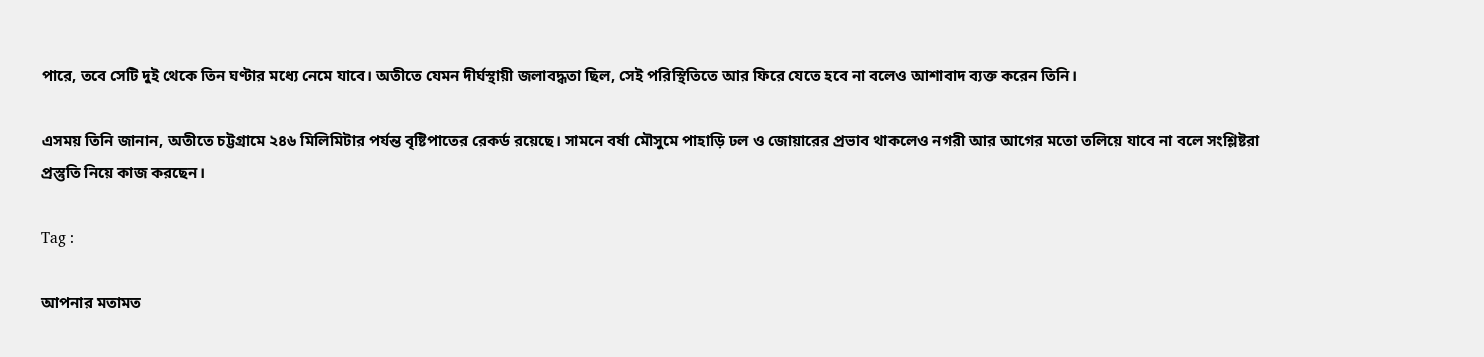পারে, তবে সেটি দুই থেকে তিন ঘণ্টার মধ্যে নেমে যাবে। অতীতে যেমন দীর্ঘস্থায়ী জলাবদ্ধতা ছিল, সেই পরিস্থিতিতে আর ফিরে যেতে হবে না বলেও আশাবাদ ব্যক্ত করেন তিনি।

এসময় তিনি জানান, অতীতে চট্টগ্রামে ২৪৬ মিলিমিটার পর্যন্ত বৃষ্টিপাতের রেকর্ড রয়েছে। সামনে বর্ষা মৌসুমে পাহাড়ি ঢল ও জোয়ারের প্রভাব থাকলেও নগরী আর আগের মতো তলিয়ে যাবে না বলে সংশ্লিষ্টরা প্রস্তুতি নিয়ে কাজ করছেন।

Tag :

আপনার মতামত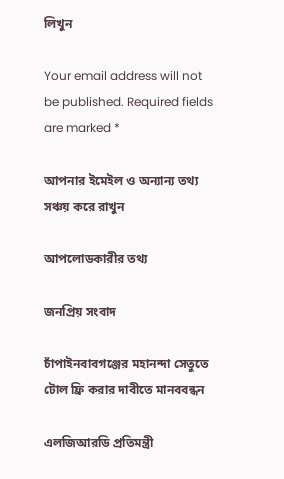লিখুন

Your email address will not be published. Required fields are marked *

আপনার ইমেইল ও অন্যান্য তথ্য সঞ্চয় করে রাখুন

আপলোডকারীর তথ্য

জনপ্রিয় সংবাদ

চাঁপাইনবাবগঞ্জের মহানন্দা সেতুতে টোল ফ্রি করার দাবীতে মানববন্ধন

এলজিআরডি প্রতিমন্ত্রী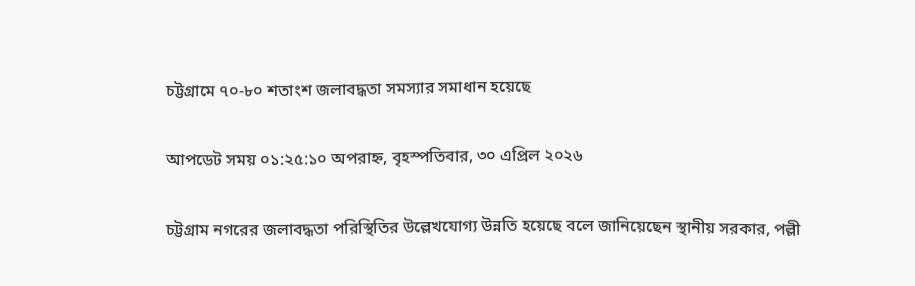চট্টগ্রামে ৭০-৮০ শতাংশ জলাবদ্ধতা সমস্যার সমাধান হয়েছে

আপডেট সময় ০১:২৫:১০ অপরাহ্ন, বৃহস্পতিবার, ৩০ এপ্রিল ২০২৬

চট্টগ্রাম নগরের জলাবদ্ধতা পরিস্থিতির উল্লেখযোগ্য উন্নতি হয়েছে বলে জানিয়েছেন স্থানীয় সরকার, পল্লী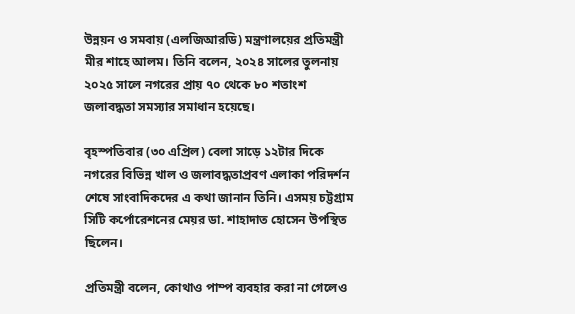উন্নয়ন ও সমবায় (এলজিআরডি) মন্ত্রণালয়ের প্রতিমন্ত্রী মীর শাহে আলম। তিনি বলেন, ২০২৪ সালের তুলনায় ২০২৫ সালে নগরের প্রায় ৭০ থেকে ৮০ শতাংশ জলাবদ্ধতা সমস্যার সমাধান হয়েছে।

বৃহস্পতিবার (৩০ এপ্রিল) বেলা সাড়ে ১২টার দিকে নগরের বিভিন্ন খাল ও জলাবদ্ধতাপ্রবণ এলাকা পরিদর্শন শেষে সাংবাদিকদের এ কথা জানান তিনি। এসময় চট্টগ্রাম সিটি কর্পোরেশনের মেয়র ডা. শাহাদাত হোসেন উপস্থিত ছিলেন।

প্রতিমন্ত্রী বলেন, কোথাও পাম্প ব্যবহার করা না গেলেও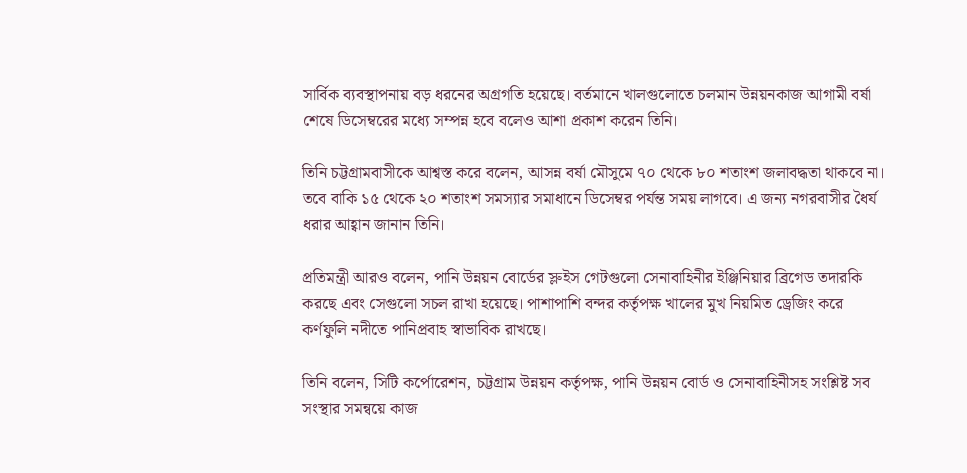সার্বিক ব্যবস্থাপনায় বড় ধরনের অগ্রগতি হয়েছে। বর্তমানে খালগুলোতে চলমান উন্নয়নকাজ আগামী বর্ষা শেষে ডিসেম্বরের মধ্যে সম্পন্ন হবে বলেও আশা প্রকাশ করেন তিনি।

তিনি চট্টগ্রামবাসীকে আশ্বস্ত করে বলেন, আসন্ন বর্ষা মৌসুমে ৭০ থেকে ৮০ শতাংশ জলাবদ্ধতা থাকবে না। তবে বাকি ১৫ থেকে ২০ শতাংশ সমস্যার সমাধানে ডিসেম্বর পর্যন্ত সময় লাগবে। এ জন্য নগরবাসীর ধৈর্য ধরার আহ্বান জানান তিনি।

প্রতিমন্ত্রী আরও বলেন, পানি উন্নয়ন বোর্ডের স্লুইস গেটগুলো সেনাবাহিনীর ইঞ্জিনিয়ার ব্রিগেড তদারকি করছে এবং সেগুলো সচল রাখা হয়েছে। পাশাপাশি বন্দর কর্তৃপক্ষ খালের মুখ নিয়মিত ড্রেজিং করে কর্ণফুলি নদীতে পানিপ্রবাহ স্বাভাবিক রাখছে।

তিনি বলেন, সিটি কর্পোরেশন, চট্টগ্রাম উন্নয়ন কর্তৃপক্ষ, পানি উন্নয়ন বোর্ড ও সেনাবাহিনীসহ সংশ্লিষ্ট সব সংস্থার সমন্বয়ে কাজ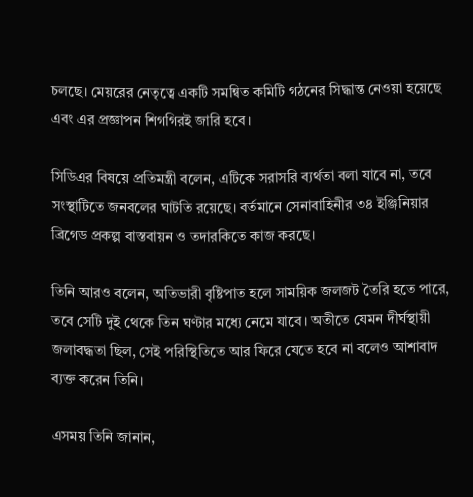চলছে। মেয়রের নেতৃত্বে একটি সমন্বিত কমিটি গঠনের সিদ্ধান্ত নেওয়া হয়েছে এবং এর প্রজ্ঞাপন শিগগিরই জারি হবে।

সিডিএর বিষয়ে প্রতিমন্ত্রী বলেন, এটিকে সরাসরি ব্যর্থতা বলা যাবে না, তবে সংস্থাটিতে জনবলের ঘাটতি রয়েছে। বর্তমানে সেনাবাহিনীর ৩৪ ইঞ্জিনিয়ার ব্রিগেড প্রকল্প বাস্তবায়ন ও তদারকিতে কাজ করছে।

তিনি আরও বলেন, অতিভারী বৃষ্টিপাত হলে সাময়িক জলজট তৈরি হতে পারে, তবে সেটি দুই থেকে তিন ঘণ্টার মধ্যে নেমে যাবে। অতীতে যেমন দীর্ঘস্থায়ী জলাবদ্ধতা ছিল, সেই পরিস্থিতিতে আর ফিরে যেতে হবে না বলেও আশাবাদ ব্যক্ত করেন তিনি।

এসময় তিনি জানান,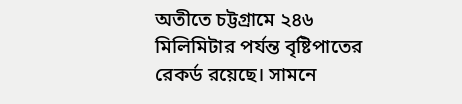অতীতে চট্টগ্রামে ২৪৬ মিলিমিটার পর্যন্ত বৃষ্টিপাতের রেকর্ড রয়েছে। সামনে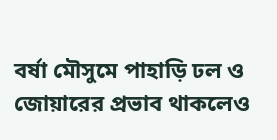বর্ষা মৌসুমে পাহাড়ি ঢল ও জোয়ারের প্রভাব থাকলেও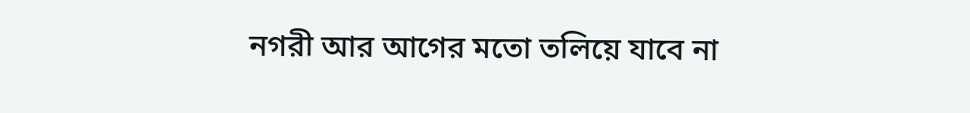নগরী আর আগের মতো তলিয়ে যাবে না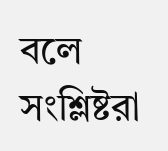বলে সংশ্লিষ্টরা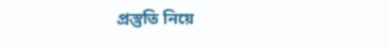প্রস্তুতি নিয়ে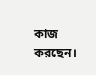কাজ করছেন।